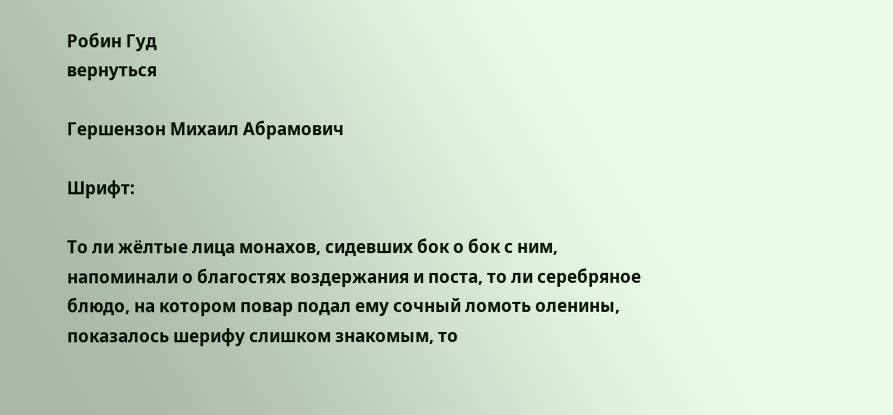Робин Гуд
вернуться

Гершензон Михаил Абрамович

Шрифт:

То ли жёлтые лица монахов, сидевших бок о бок с ним, напоминали о благостях воздержания и поста, то ли серебряное блюдо, на котором повар подал ему сочный ломоть оленины, показалось шерифу слишком знакомым, то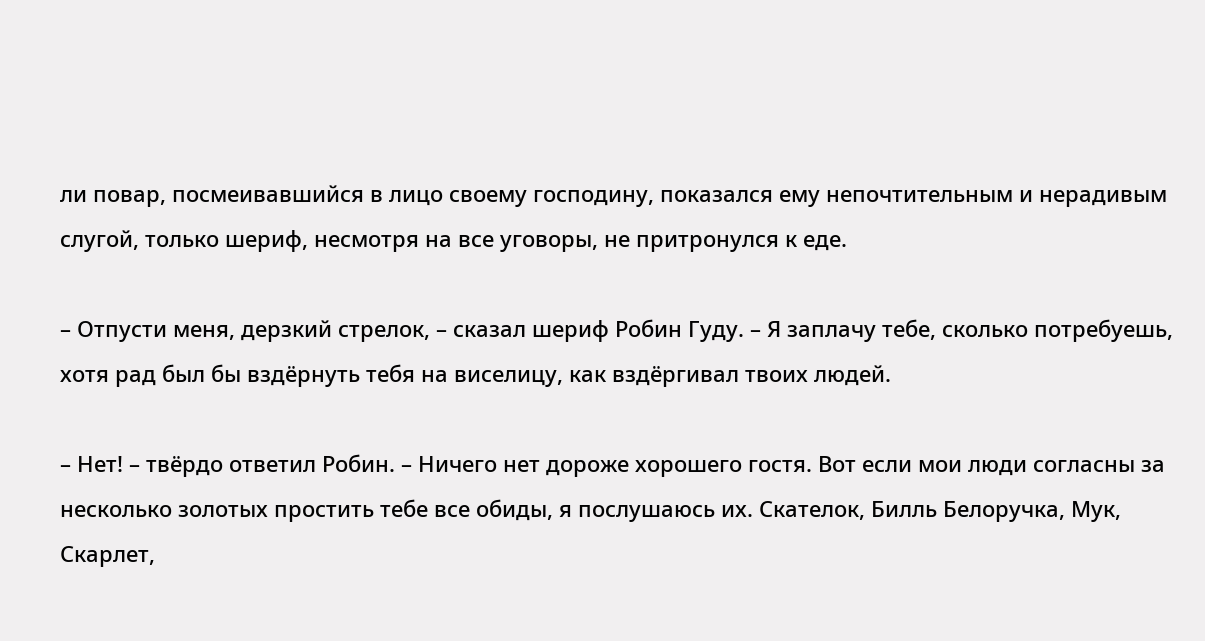ли повар, посмеивавшийся в лицо своему господину, показался ему непочтительным и нерадивым слугой, только шериф, несмотря на все уговоры, не притронулся к еде.

– Отпусти меня, дерзкий стрелок, – сказал шериф Робин Гуду. – Я заплачу тебе, сколько потребуешь, хотя рад был бы вздёрнуть тебя на виселицу, как вздёргивал твоих людей.

– Нет! – твёрдо ответил Робин. – Ничего нет дороже хорошего гостя. Вот если мои люди согласны за несколько золотых простить тебе все обиды, я послушаюсь их. Скателок, Билль Белоручка, Мук, Скарлет,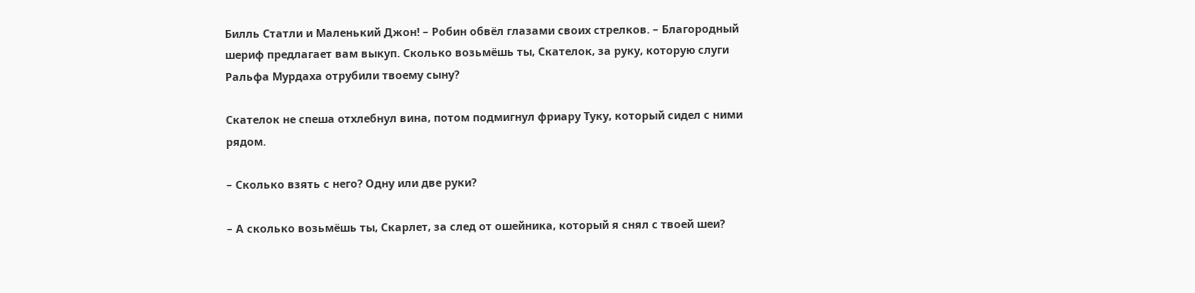Билль Статли и Маленький Джон! – Робин обвёл глазами своих стрелков. – Благородный шериф предлагает вам выкуп. Сколько возьмёшь ты, Скателок, за руку, которую слуги Ральфа Мурдаха отрубили твоему сыну?

Скателок не спеша отхлебнул вина, потом подмигнул фриару Туку, который сидел с ними рядом.

– Сколько взять с него? Одну или две руки?

– А сколько возьмёшь ты, Скарлет, за след от ошейника, который я снял с твоей шеи?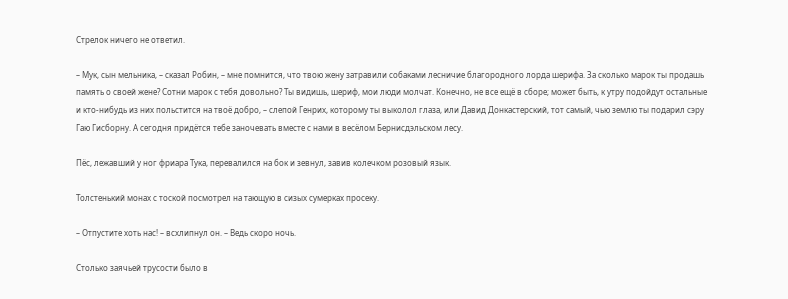Стрелок ничего не ответил.

– Мук, сын мельника, – сказал Робин, – мне помнится, что твою жену затравили собаками лесничие благородного лорда шерифа. За сколько марок ты продашь память о своей жене? Сотни марок с тебя довольно? Ты видишь, шериф, мои люди молчат. Конечно, не все ещё в сборе; может быть, к утру подойдут остальные и кто-нибудь из них польстится на твоё добро, – слепой Генрих, которому ты выколол глаза, или Давид Донкастерский, тот самый, чью землю ты подарил сэру Гаю Гисборну. А сегодня придётся тебе заночевать вместе с нами в весёлом Бернисдэльском лесу.

Пёс, лежавший у ног фриара Тука, перевалился на бок и зевнул, завив колечком розовый язык.

Толстенький монах с тоской посмотрел на тающую в сизых сумерках просеку.

– Отпустите хоть нас! – всхлипнул он. – Ведь скоро ночь.

Столько заячьей трусости было в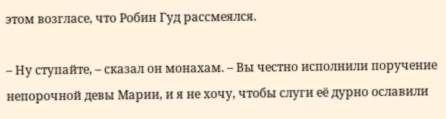этом возгласе, что Робин Гуд рассмеялся.

– Ну ступайте, – сказал он монахам. – Вы честно исполнили поручение непорочной девы Марии, и я не хочу, чтобы слуги её дурно ославили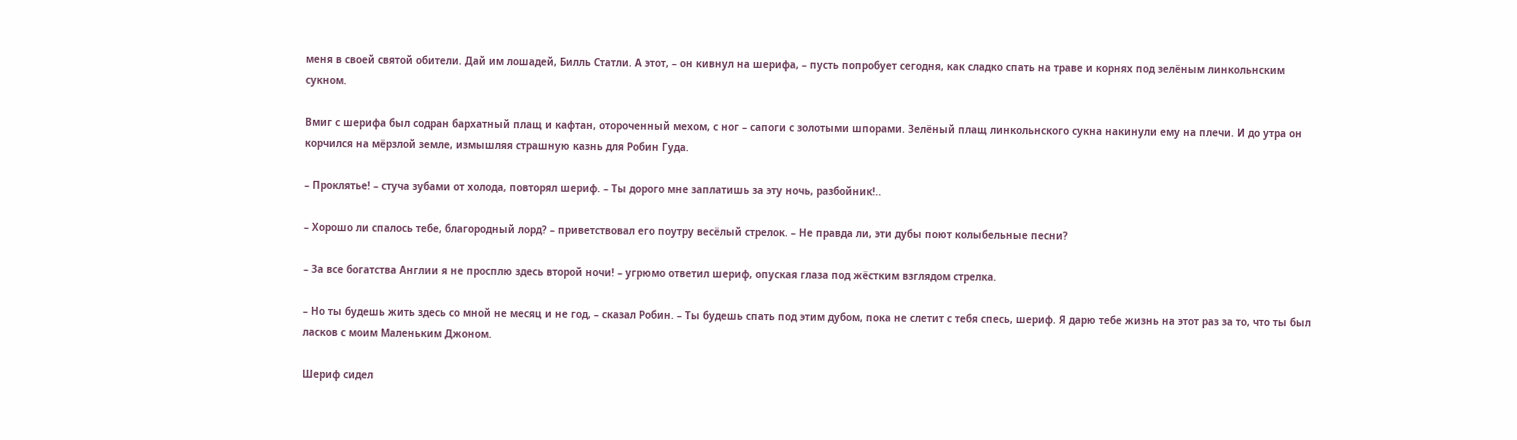меня в своей святой обители. Дай им лошадей, Билль Статли. А этот, – он кивнул на шерифа, – пусть попробует сегодня, как сладко спать на траве и корнях под зелёным линкольнским сукном.

Вмиг с шерифа был содран бархатный плащ и кафтан, отороченный мехом, с ног – сапоги с золотыми шпорами. Зелёный плащ линкольнского сукна накинули ему на плечи. И до утра он корчился на мёрзлой земле, измышляя страшную казнь для Робин Гуда.

– Проклятье! – стуча зубами от холода, повторял шериф. – Ты дорого мне заплатишь за эту ночь, разбойник!..

– Хорошо ли спалось тебе, благородный лорд? – приветствовал его поутру весёлый стрелок. – Не правда ли, эти дубы поют колыбельные песни?

– За все богатства Англии я не просплю здесь второй ночи! – угрюмо ответил шериф, опуская глаза под жёстким взглядом стрелка.

– Но ты будешь жить здесь со мной не месяц и не год, – сказал Робин. – Ты будешь спать под этим дубом, пока не слетит с тебя спесь, шериф. Я дарю тебе жизнь на этот раз за то, что ты был ласков с моим Маленьким Джоном.

Шериф сидел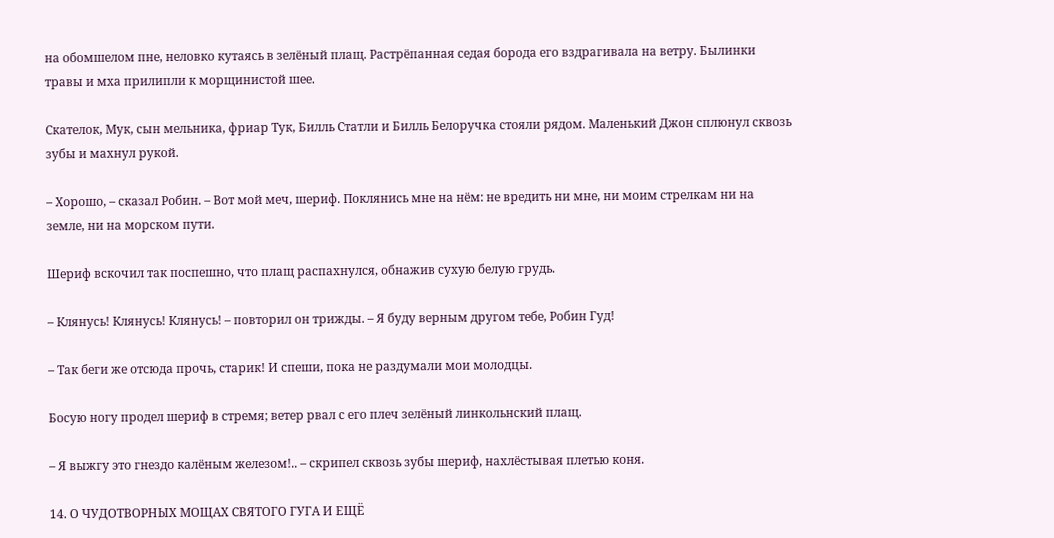на обомшелом пне, неловко кутаясь в зелёный плащ. Растрёпанная седая борода его вздрагивала на ветру. Былинки травы и мха прилипли к морщинистой шее.

Скателок, Мук, сын мельника, фриар Тук, Билль Статли и Билль Белоручка стояли рядом. Маленький Джон сплюнул сквозь зубы и махнул рукой.

– Хорошо, – сказал Робин. – Вот мой меч, шериф. Поклянись мне на нём: не вредить ни мне, ни моим стрелкам ни на земле, ни на морском пути.

Шериф вскочил так поспешно, что плащ распахнулся, обнажив сухую белую грудь.

– Клянусь! Клянусь! Клянусь! – повторил он трижды. – Я буду верным другом тебе, Робин Гуд!

– Так беги же отсюда прочь, старик! И спеши, пока не раздумали мои молодцы.

Босую ногу продел шериф в стремя; ветер рвал с его плеч зелёный линкольнский плащ.

– Я выжгу это гнездо калёным железом!.. – скрипел сквозь зубы шериф, нахлёстывая плетью коня.

14. О ЧУДОТВОРНЫХ МОЩАХ СВЯТОГО ГУГА И ЕЩЁ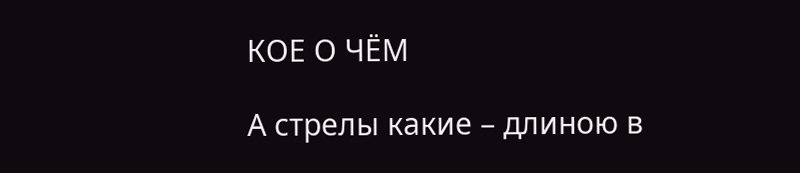КОЕ О ЧЁМ

А стрелы какие – длиною в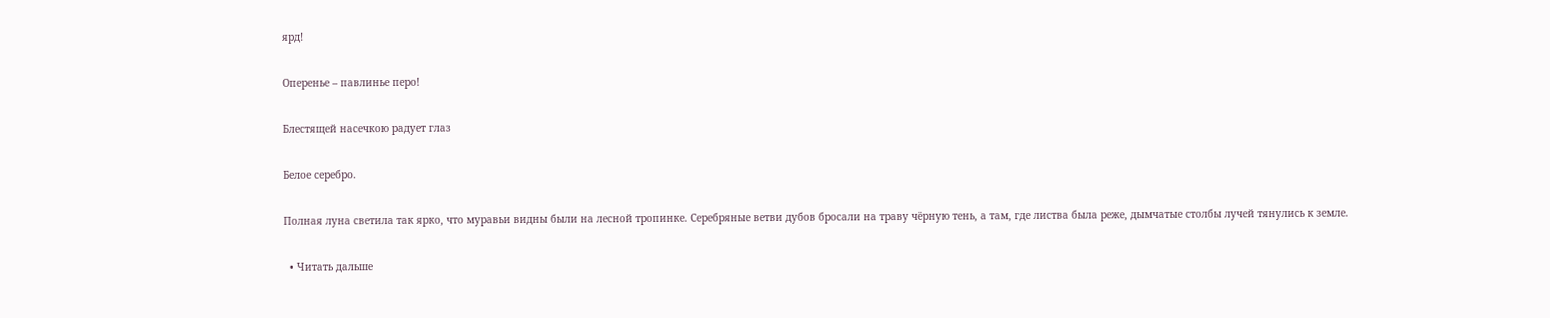ярд!

Оперенье – павлинье перо!

Блестящей насечкою радует глаз

Белое серебро.

Полная луна светила так ярко, что муравьи видны были на лесной тропинке. Серебряные ветви дубов бросали на траву чёрную тень, а там, где листва была реже, дымчатые столбы лучей тянулись к земле.

  • Читать дальше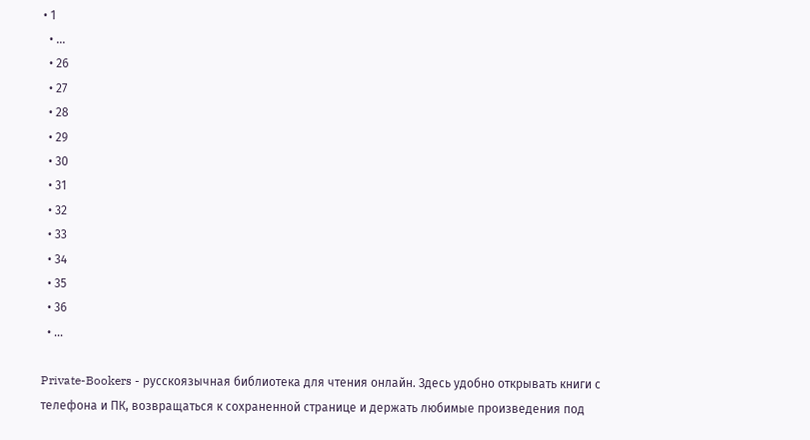• 1
  • ...
  • 26
  • 27
  • 28
  • 29
  • 30
  • 31
  • 32
  • 33
  • 34
  • 35
  • 36
  • ...

Private-Bookers - русскоязычная библиотека для чтения онлайн. Здесь удобно открывать книги с телефона и ПК, возвращаться к сохраненной странице и держать любимые произведения под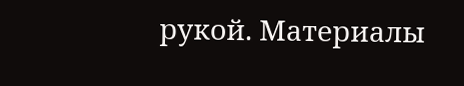рукой. Материалы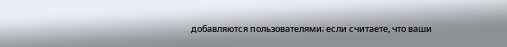добавляются пользователями; если считаете, что ваши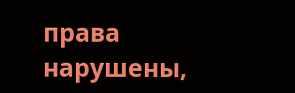права нарушены,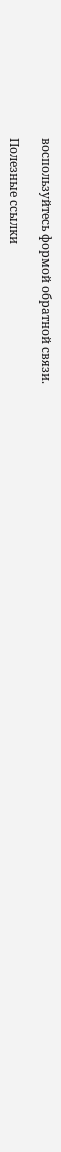воспользуйтесь формой обратной связи.

Полезные ссылки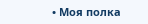• Моя полка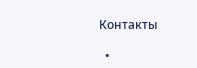Контакты

  •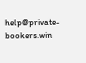help@private-bookers.win